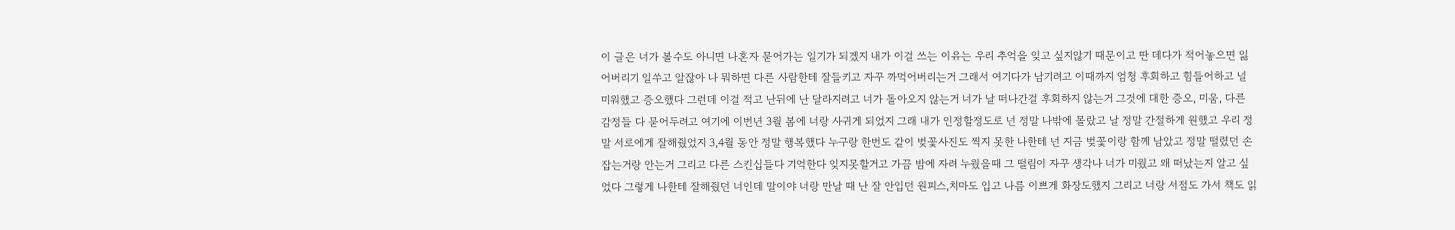이 글은 너가 볼수도 아니면 나혼자 묻어가는 일기가 되겠지 내가 이걸 쓰는 이유는 우리 추억을 잊고 싶지않기 때문이고 딴 데다가 적어놓으면 잃어버리기 일쑤고 알잖아 나 뭐하면 다른 사람한테 잘들키고 자꾸 까먹어버리는거 그래서 여기다가 남기려고 이때까지 엄청 후회하고 힘들어하고 널 미워했고 증오했다 그런데 이걸 적고 난뒤에 난 달라지려고 너가 돌아오지 않는거 너가 날 떠나간걸 후회하지 않는거 그것에 대한 증오, 미움, 다른 감정들 다 묻어두려고 여기에 이번년 3월 봄에 너랑 사귀게 되었지 그래 내가 인정할정도로 넌 정말 나밖에 몰랐고 날 정말 간절하게 원했고 우리 정말 서로에게 잘해줬었지 3,4월 동안 정말 행복했다 누구랑 한번도 같이 벚꽃사진도 찍지 못한 나한테 넌 지금 벚꽃이랑 함께 남았고 정말 떨렸던 손잡는거랑 안는거 그리고 다른 스킨십들다 기억한다 잊지못할거고 가끔 밤에 자려 누웠을때 그 떨림이 자꾸 생각나 너가 미웠고 왜 떠났는지 알고 싶었다 그렇게 나한테 잘해줬던 너인데 말이야 너랑 만날 때 난 잘 안입던 원피스,치마도 입고 나름 이쁘게 화장도했지 그리고 너랑 서점도 가서 책도 읽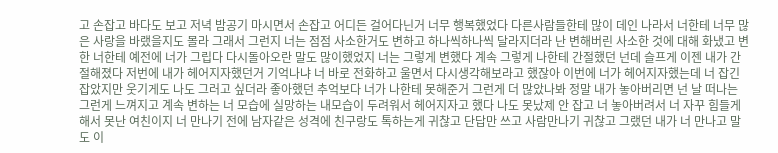고 손잡고 바다도 보고 저녁 밤공기 마시면서 손잡고 어디든 걸어다닌거 너무 행복했었다 다른사람들한테 많이 데인 나라서 너한테 너무 많은 사랑을 바랬을지도 몰라 그래서 그런지 너는 점점 사소한거도 변하고 하나씩하나씩 달라지더라 난 변해버린 사소한 것에 대해 화냈고 변한 너한테 예전에 너가 그립다 다시돌아오란 말도 많이했었지 너는 그렇게 변했다 계속 그렇게 나한테 간절했던 넌데 슬프게 이젠 내가 간절해졌다 저번에 내가 헤어지자했던거 기억나냐 너 바로 전화하고 울면서 다시생각해보라고 했잖아 이번에 너가 헤어지자했는데 너 잡긴 잡았지만 웃기게도 나도 그러고 싶더라 좋아했던 추억보다 너가 나한테 못해준거 그런게 더 많았나봐 정말 내가 놓아버리면 넌 날 떠나는 그런게 느껴지고 계속 변하는 너 모습에 실망하는 내모습이 두려워서 헤어지자고 했다 나도 못났제 안 잡고 너 놓아버려서 너 자꾸 힘들게 해서 못난 여친이지 너 만나기 전에 남자같은 성격에 친구랑도 톡하는게 귀찮고 단답만 쓰고 사람만나기 귀찮고 그랬던 내가 너 만나고 말도 이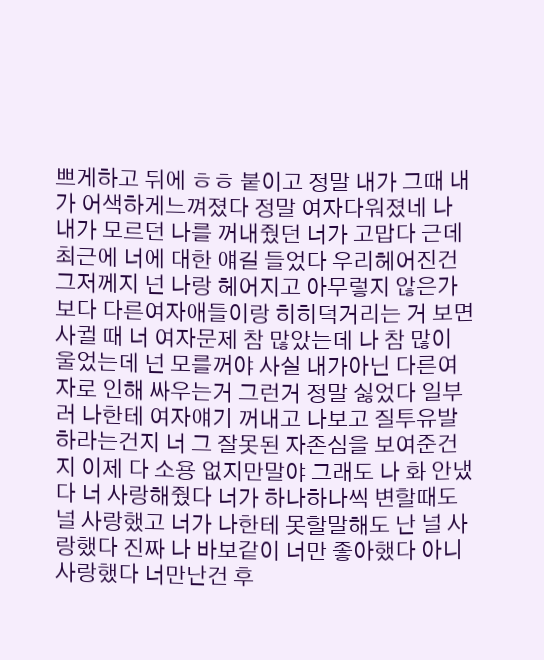쁘게하고 뒤에 ㅎㅎ 붙이고 정말 내가 그때 내가 어색하게느껴졌다 정말 여자다워졌네 나 내가 모르던 나를 꺼내줬던 너가 고맙다 근데 최근에 너에 대한 얘길 들었다 우리헤어진건 그저께지 넌 나랑 헤어지고 아무렇지 않은가보다 다른여자애들이랑 히히덕거리는 거 보면 사귈 때 너 여자문제 참 많았는데 나 참 많이 울었는데 넌 모를꺼야 사실 내가아닌 다른여자로 인해 싸우는거 그런거 정말 싫었다 일부러 나한테 여자얘기 꺼내고 나보고 질투유발하라는건지 너 그 잘못된 자존심을 보여준건지 이제 다 소용 없지만말야 그래도 나 화 안냈다 너 사랑해줬다 너가 하나하나씩 변할때도 널 사랑했고 너가 나한테 못할말해도 난 널 사랑했다 진짜 나 바보같이 너만 좋아했다 아니 사랑했다 너만난건 후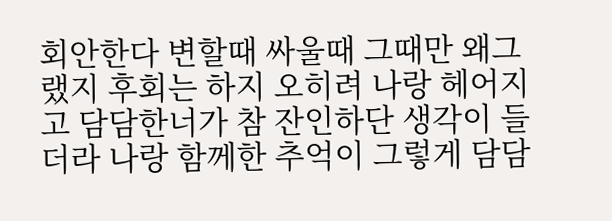회안한다 변할때 싸울때 그때만 왜그랬지 후회는 하지 오히려 나랑 헤어지고 담담한너가 참 잔인하단 생각이 들더라 나랑 함께한 추억이 그렇게 담담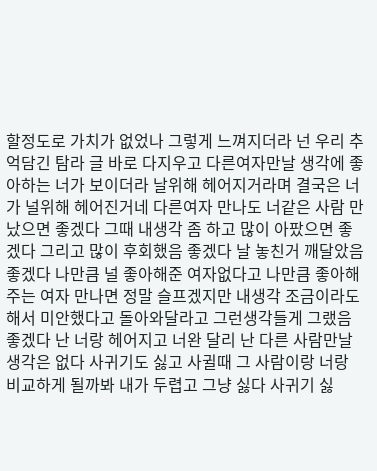할정도로 가치가 없었나 그렇게 느껴지더라 넌 우리 추억담긴 탐라 글 바로 다지우고 다른여자만날 생각에 좋아하는 너가 보이더라 날위해 헤어지거라며 결국은 너가 널위해 헤어진거네 다른여자 만나도 너같은 사람 만났으면 좋겠다 그때 내생각 좀 하고 많이 아팠으면 좋겠다 그리고 많이 후회했음 좋겠다 날 놓친거 깨달았음 좋겠다 나만큼 널 좋아해준 여자없다고 나만큼 좋아해주는 여자 만나면 정말 슬프겠지만 내생각 조금이라도 해서 미안했다고 돌아와달라고 그런생각들게 그랬음 좋겠다 난 너랑 헤어지고 너완 달리 난 다른 사람만날 생각은 없다 사귀기도 싫고 사귈때 그 사람이랑 너랑 비교하게 될까봐 내가 두렵고 그냥 싫다 사귀기 싫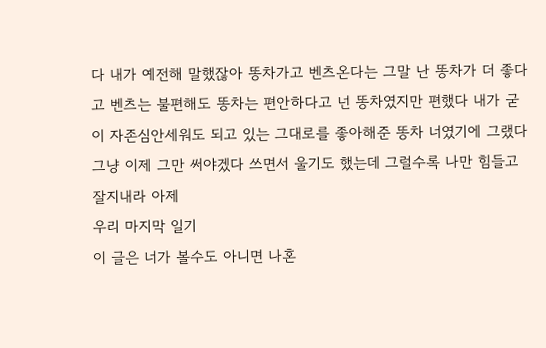다 내가 예전해 말했잖아 똥차가고 벤츠온다는 그말 난 똥차가 더 좋다고 벤츠는 불편해도 똥차는 편안하다고 넌 똥차였지만 편했다 내가 굳이 자존심안세워도 되고 있는 그대로를 좋아해준 똥차 너였기에 그랬다 그냥 이제 그만 써야겠다 쓰면서 울기도 했는데 그럴수록 나만 힘들고 잘지내라 아제
우리 마지막 일기
이 글은 너가 볼수도 아니면 나혼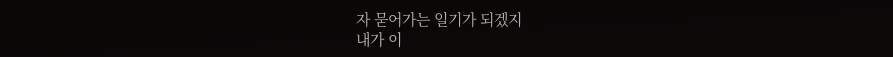자 묻어가는 일기가 되겠지
내가 이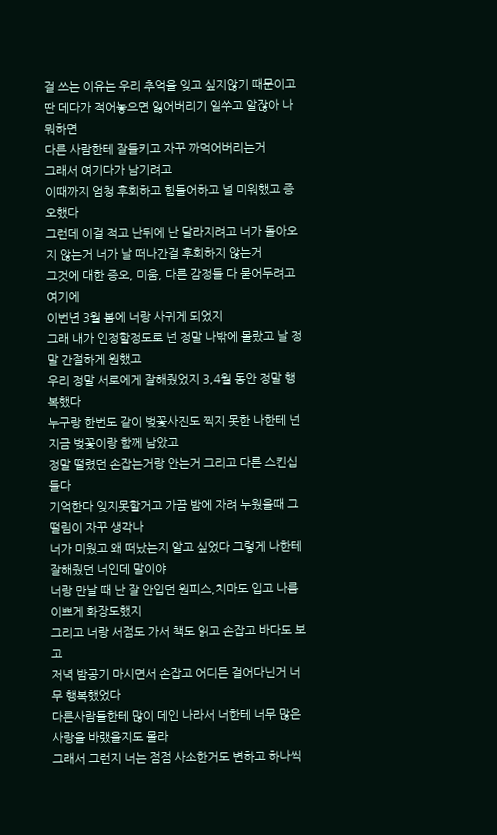걸 쓰는 이유는 우리 추억을 잊고 싶지않기 때문이고
딴 데다가 적어놓으면 잃어버리기 일쑤고 알잖아 나 뭐하면
다른 사람한테 잘들키고 자꾸 까먹어버리는거
그래서 여기다가 남기려고
이때까지 엄청 후회하고 힘들어하고 널 미워했고 증오했다
그런데 이걸 적고 난뒤에 난 달라지려고 너가 돌아오지 않는거 너가 날 떠나간걸 후회하지 않는거
그것에 대한 증오, 미움, 다른 감정들 다 묻어두려고 여기에
이번년 3월 봄에 너랑 사귀게 되었지
그래 내가 인정할정도로 넌 정말 나밖에 몰랐고 날 정말 간절하게 원했고
우리 정말 서로에게 잘해줬었지 3,4월 동안 정말 행복했다
누구랑 한번도 같이 벚꽃사진도 찍지 못한 나한테 넌 지금 벚꽃이랑 함께 남았고
정말 떨렸던 손잡는거랑 안는거 그리고 다른 스킨십들다
기억한다 잊지못할거고 가끔 밤에 자려 누웠을때 그 떨림이 자꾸 생각나
너가 미웠고 왜 떠났는지 알고 싶었다 그렇게 나한테 잘해줬던 너인데 말이야
너랑 만날 때 난 잘 안입던 원피스,치마도 입고 나름 이쁘게 화장도했지
그리고 너랑 서점도 가서 책도 읽고 손잡고 바다도 보고
저녁 밤공기 마시면서 손잡고 어디든 걸어다닌거 너무 행복했었다
다른사람들한테 많이 데인 나라서 너한테 너무 많은 사랑을 바랬을지도 몰라
그래서 그런지 너는 점점 사소한거도 변하고 하나씩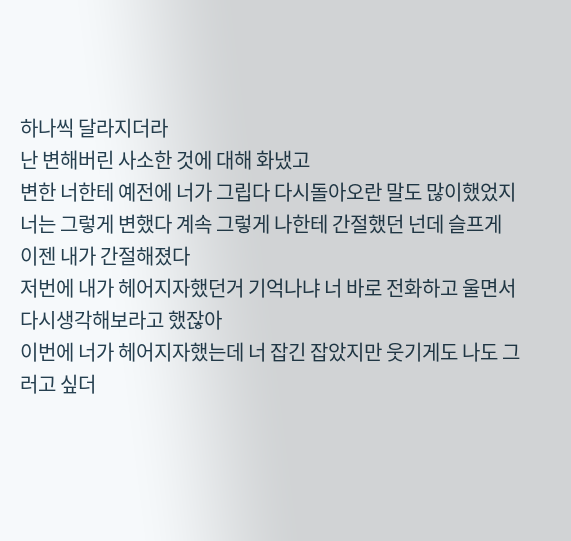하나씩 달라지더라
난 변해버린 사소한 것에 대해 화냈고
변한 너한테 예전에 너가 그립다 다시돌아오란 말도 많이했었지
너는 그렇게 변했다 계속 그렇게 나한테 간절했던 넌데 슬프게 이젠 내가 간절해졌다
저번에 내가 헤어지자했던거 기억나냐 너 바로 전화하고 울면서 다시생각해보라고 했잖아
이번에 너가 헤어지자했는데 너 잡긴 잡았지만 웃기게도 나도 그러고 싶더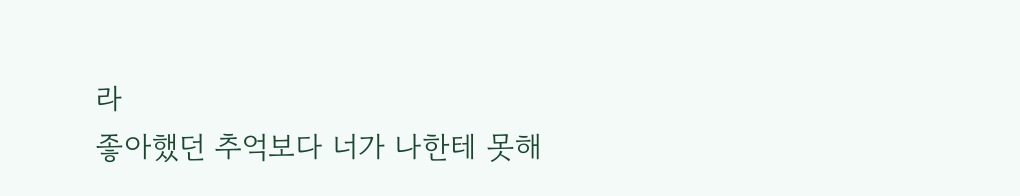라
좋아했던 추억보다 너가 나한테 못해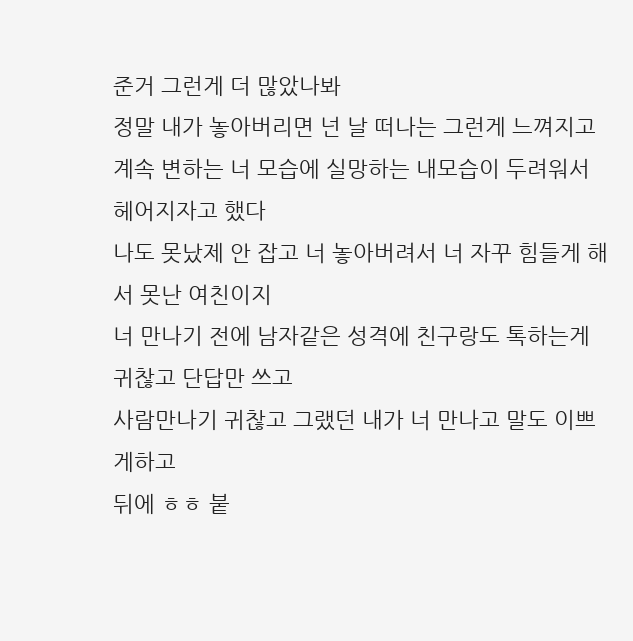준거 그런게 더 많았나봐
정말 내가 놓아버리면 넌 날 떠나는 그런게 느껴지고
계속 변하는 너 모습에 실망하는 내모습이 두려워서 헤어지자고 했다
나도 못났제 안 잡고 너 놓아버려서 너 자꾸 힘들게 해서 못난 여친이지
너 만나기 전에 남자같은 성격에 친구랑도 톡하는게 귀찮고 단답만 쓰고
사람만나기 귀찮고 그랬던 내가 너 만나고 말도 이쁘게하고
뒤에 ㅎㅎ 붙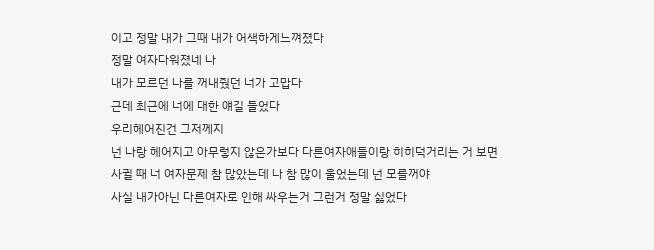이고 정말 내가 그때 내가 어색하게느껴졌다
정말 여자다워졌네 나
내가 모르던 나를 꺼내줬던 너가 고맙다
근데 최근에 너에 대한 얘길 들었다
우리헤어진건 그저께지
넌 나랑 헤어지고 아무렇지 않은가보다 다른여자애들이랑 히히덕거리는 거 보면
사귈 때 너 여자문제 참 많았는데 나 참 많이 울었는데 넌 모를꺼야
사실 내가아닌 다른여자로 인해 싸우는거 그런거 정말 싫었다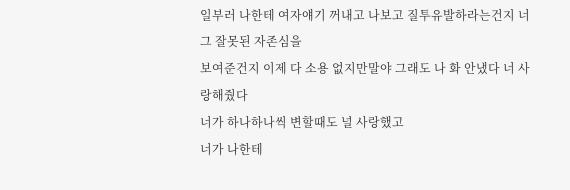일부러 나한테 여자얘기 꺼내고 나보고 질투유발하라는건지 너 그 잘못된 자존심을
보여준건지 이제 다 소용 없지만말야 그래도 나 화 안냈다 너 사랑해줬다
너가 하나하나씩 변할때도 널 사랑했고
너가 나한테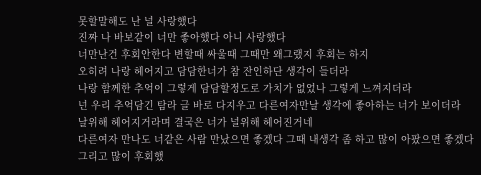못할말해도 난 널 사랑했다
진짜 나 바보같이 너만 좋아했다 아니 사랑했다
너만난건 후회안한다 변할때 싸울때 그때만 왜그랬지 후회는 하지
오히려 나랑 헤어지고 담담한너가 참 잔인하단 생각이 들더라
나랑 함께한 추억이 그렇게 담담할정도로 가치가 없었나 그렇게 느껴지더라
넌 우리 추억담긴 탐라 글 바로 다지우고 다른여자만날 생각에 좋아하는 너가 보이더라
날위해 헤어지거라며 결국은 너가 널위해 헤어진거네
다른여자 만나도 너같은 사람 만났으면 좋겠다 그때 내생각 좀 하고 많이 아팠으면 좋겠다
그리고 많이 후회했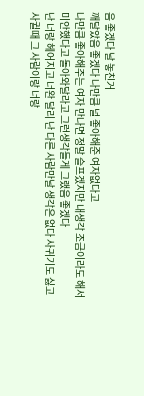음 좋겠다 날 놓친거
깨달았음 좋겠다 나만큼 널 좋아해준 여자없다고
나만큼 좋아해주는 여자 만나면 정말 슬프겠지만 내생각 조금이라도 해서
미안했다고 돌아와달라고 그런생각들게 그랬음 좋겠다
난 너랑 헤어지고 너완 달리 난 다른 사람만날 생각은 없다 사귀기도 싫고
사귈때 그 사람이랑 너랑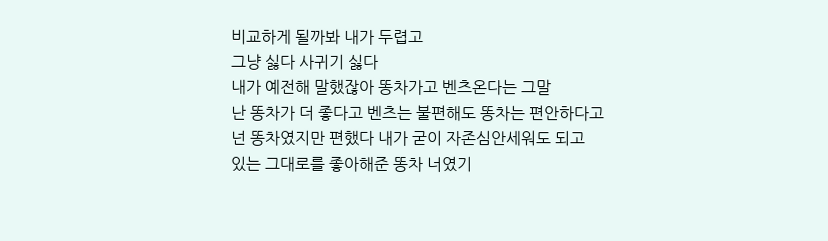비교하게 될까봐 내가 두렵고
그냥 싫다 사귀기 싫다
내가 예전해 말했잖아 똥차가고 벤츠온다는 그말
난 똥차가 더 좋다고 벤츠는 불편해도 똥차는 편안하다고
넌 똥차였지만 편했다 내가 굳이 자존심안세워도 되고
있는 그대로를 좋아해준 똥차 너였기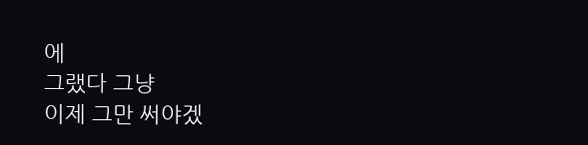에
그랬다 그냥
이제 그만 써야겠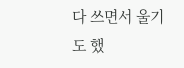다 쓰면서 울기도 했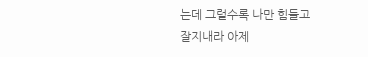는데 그럴수록 나만 힘들고
잘지내라 아제